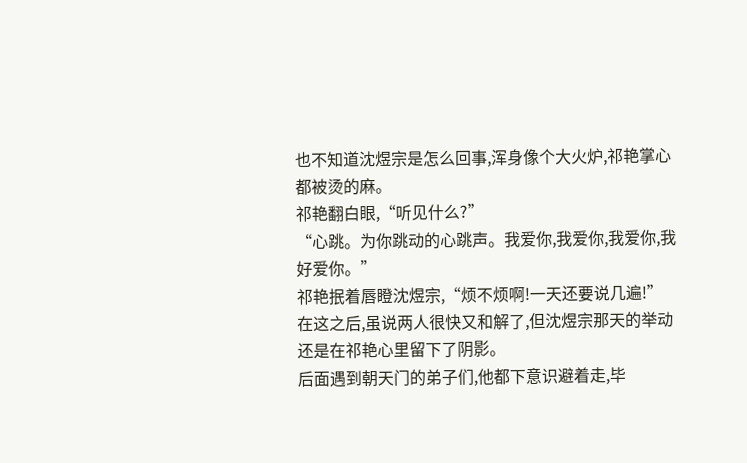也不知道沈煜宗是怎么回事,浑身像个大火炉,祁艳掌心都被烫的麻。
祁艳翻白眼,“听见什么?”
“心跳。为你跳动的心跳声。我爱你,我爱你,我爱你,我好爱你。”
祁艳抿着唇瞪沈煜宗,“烦不烦啊!一天还要说几遍!”
在这之后,虽说两人很快又和解了,但沈煜宗那天的举动还是在祁艳心里留下了阴影。
后面遇到朝天门的弟子们,他都下意识避着走,毕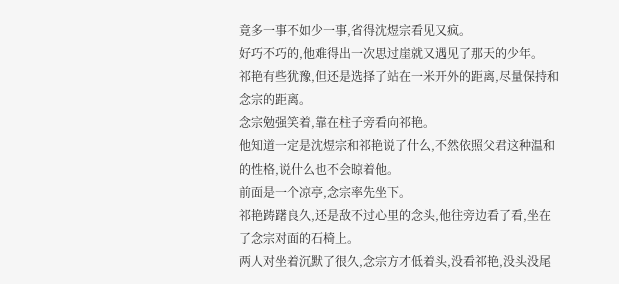竟多一事不如少一事,省得沈煜宗看见又疯。
好巧不巧的,他难得出一次思过崖就又遇见了那天的少年。
祁艳有些犹豫,但还是选择了站在一米开外的距离,尽量保持和念宗的距离。
念宗勉强笑着,靠在柱子旁看向祁艳。
他知道一定是沈煜宗和祁艳说了什么,不然依照父君这种温和的性格,说什么也不会晾着他。
前面是一个凉亭,念宗率先坐下。
祁艳踌躇良久,还是敌不过心里的念头,他往旁边看了看,坐在了念宗对面的石椅上。
两人对坐着沉默了很久,念宗方才低着头,没看祁艳,没头没尾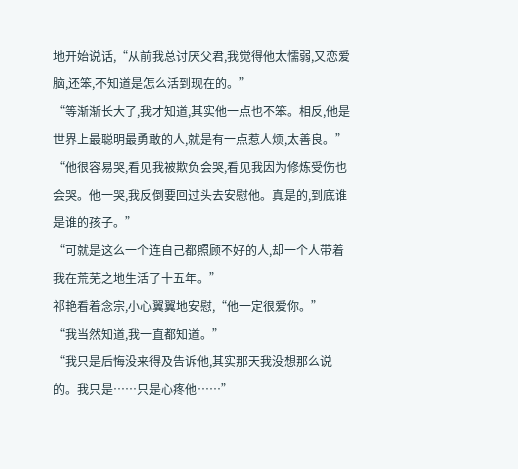地开始说话,“从前我总讨厌父君,我觉得他太懦弱,又恋爱脑,还笨,不知道是怎么活到现在的。”
“等渐渐长大了,我才知道,其实他一点也不笨。相反,他是世界上最聪明最勇敢的人,就是有一点惹人烦,太善良。”
“他很容易哭,看见我被欺负会哭,看见我因为修炼受伤也会哭。他一哭,我反倒要回过头去安慰他。真是的,到底谁是谁的孩子。”
“可就是这么一个连自己都照顾不好的人,却一个人带着我在荒芜之地生活了十五年。”
祁艳看着念宗,小心翼翼地安慰,“他一定很爱你。”
“我当然知道,我一直都知道。”
“我只是后悔没来得及告诉他,其实那天我没想那么说的。我只是……只是心疼他……”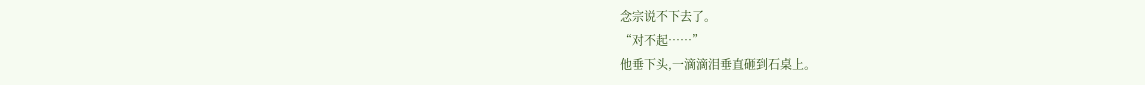念宗说不下去了。
“对不起……”
他垂下头,一滴滴泪垂直砸到石桌上。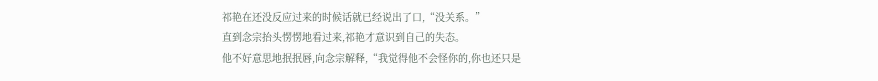祁艳在还没反应过来的时候话就已经说出了口,“没关系。”
直到念宗抬头愣愣地看过来,祁艳才意识到自己的失态。
他不好意思地抿抿唇,向念宗解释,“我觉得他不会怪你的,你也还只是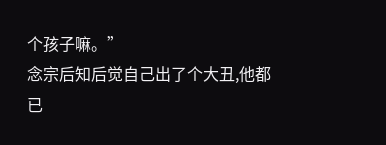个孩子嘛。”
念宗后知后觉自己出了个大丑,他都已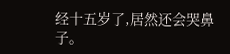经十五岁了,居然还会哭鼻子。